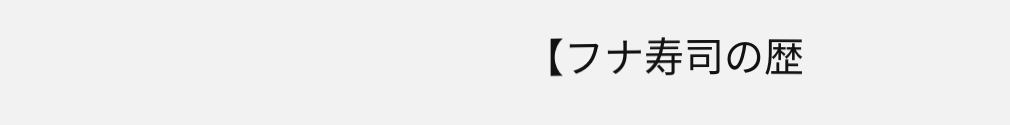【フナ寿司の歴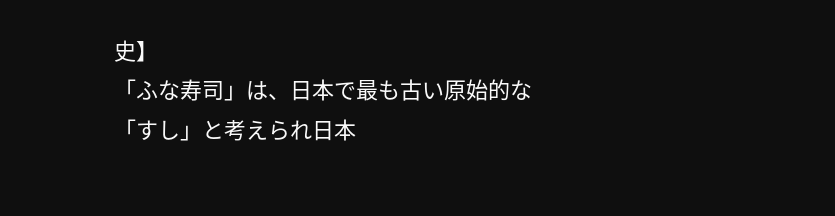史】
「ふな寿司」は、日本で最も古い原始的な「すし」と考えられ日本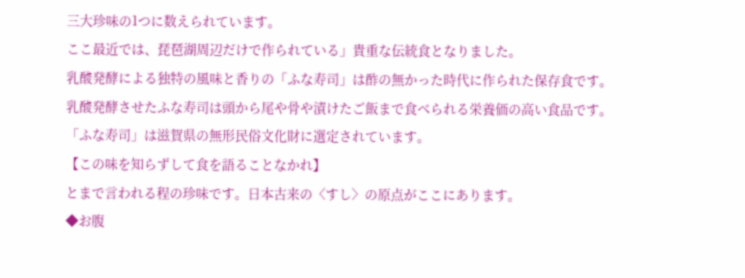三大珍味の1つに数えられています。
ここ最近では、琵琶湖周辺だけで作られている」貴重な伝統食となりました。
乳酸発酵による独特の風味と香りの「ふな寿司」は酢の無かった時代に作られた保存食です。
乳酸発酵させたふな寿司は頭から尾や骨や漬けたご飯まで食べられる栄養価の高い食品です。
「ふな寿司」は滋賀県の無形民俗文化財に選定されています。
【この味を知らずして食を語ることなかれ】
とまで言われる程の珍味です。日本古来の〈すし〉の原点がここにあります。
◆お腹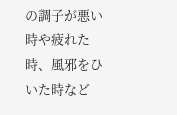の調子が悪い時や疲れた時、風邪をひいた時など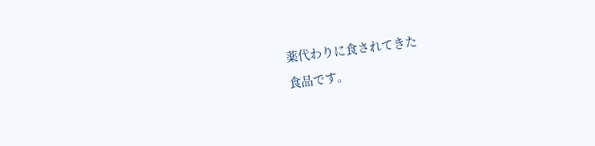薬代わりに食されてきた
食品です。